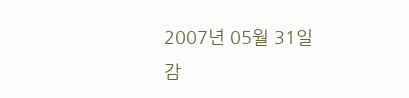2007년 05월 31일
감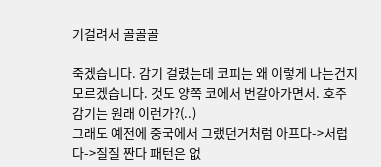기걸려서 골골골

죽겠습니다. 감기 걸렸는데 코피는 왜 이렇게 나는건지 모르겠습니다. 것도 양쪽 코에서 번갈아가면서. 호주 감기는 원래 이런가?(..)
그래도 예전에 중국에서 그랬던거처럼 아프다->서럽다->질질 짠다 패턴은 없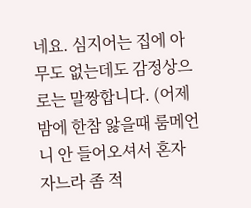네요. 심지어는 집에 아무도 없는데도 감정상으로는 말짱합니다. (어제밤에 한참 앓을때 룸메언니 안 들어오셔서 혼자 자느라 좀 적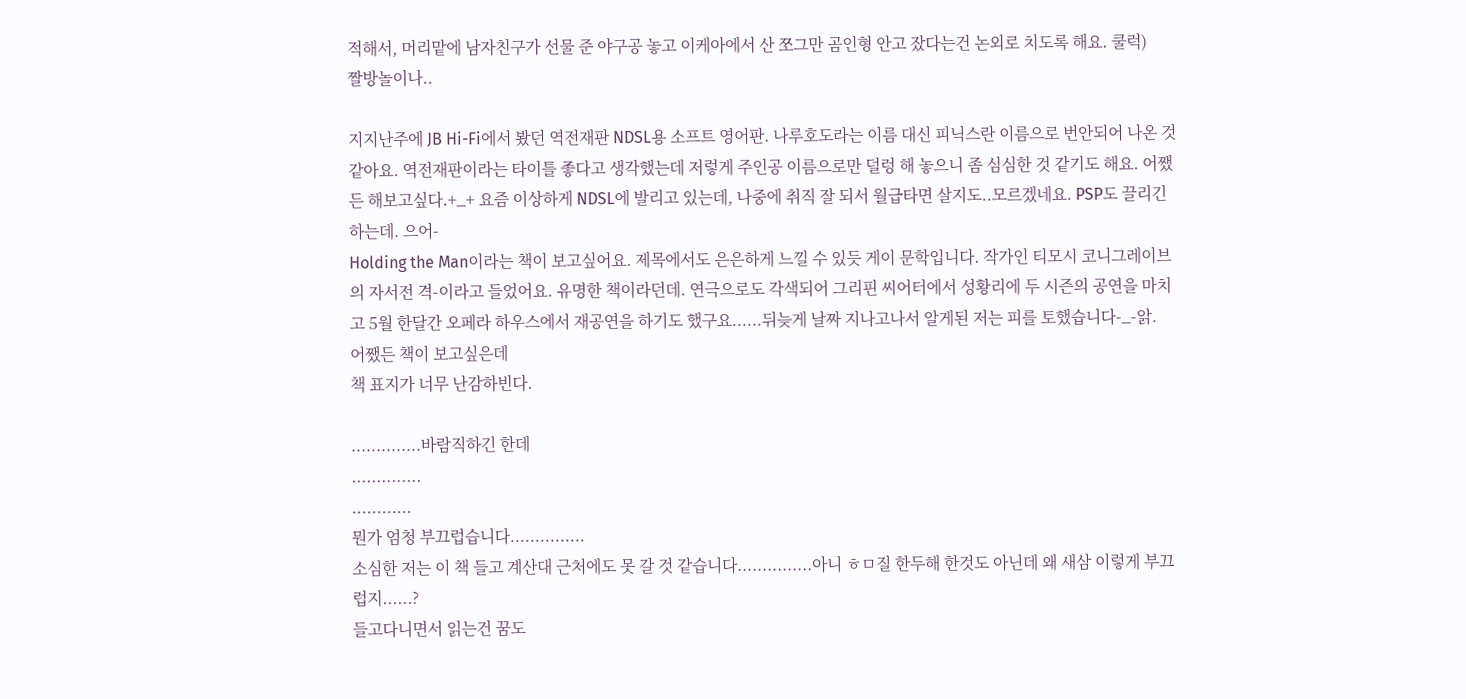적해서, 머리맡에 남자친구가 선물 준 야구공 놓고 이케아에서 산 쪼그만 곰인형 안고 잤다는건 논외로 치도록 해요. 쿨럭)
짤방놀이나..

지지난주에 JB Hi-Fi에서 봤던 역전재판 NDSL용 소프트 영어판. 나루호도라는 이름 대신 피닉스란 이름으로 번안되어 나온 것 같아요. 역전재판이라는 타이틀 좋다고 생각했는데 저렇게 주인공 이름으로만 덜렁 해 놓으니 좀 심심한 것 같기도 해요. 어쨌든 해보고싶다.+_+ 요즘 이상하게 NDSL에 발리고 있는데, 나중에 취직 잘 되서 월급타면 살지도..모르겠네요. PSP도 끌리긴 하는데. 으어-
Holding the Man이라는 책이 보고싶어요. 제목에서도 은은하게 느낄 수 있듯 게이 문학입니다. 작가인 티모시 코니그레이브의 자서전 격-이라고 들었어요. 유명한 책이라던데. 연극으로도 각색되어 그리핀 씨어터에서 성황리에 두 시즌의 공연을 마치고 5월 한달간 오페라 하우스에서 재공연을 하기도 했구요......뒤늦게 날짜 지나고나서 알게된 저는 피를 토했습니다-_-앍.
어쨌든 책이 보고싶은데
책 표지가 너무 난감하빈다.

..............바람직하긴 한데
..............
............
뭔가 엄청 부끄럽습니다...............
소심한 저는 이 책 들고 계산대 근처에도 못 갈 것 같습니다...............아니 ㅎㅁ질 한두해 한것도 아닌데 왜 새삼 이렇게 부끄럽지......?
들고다니면서 읽는건 꿈도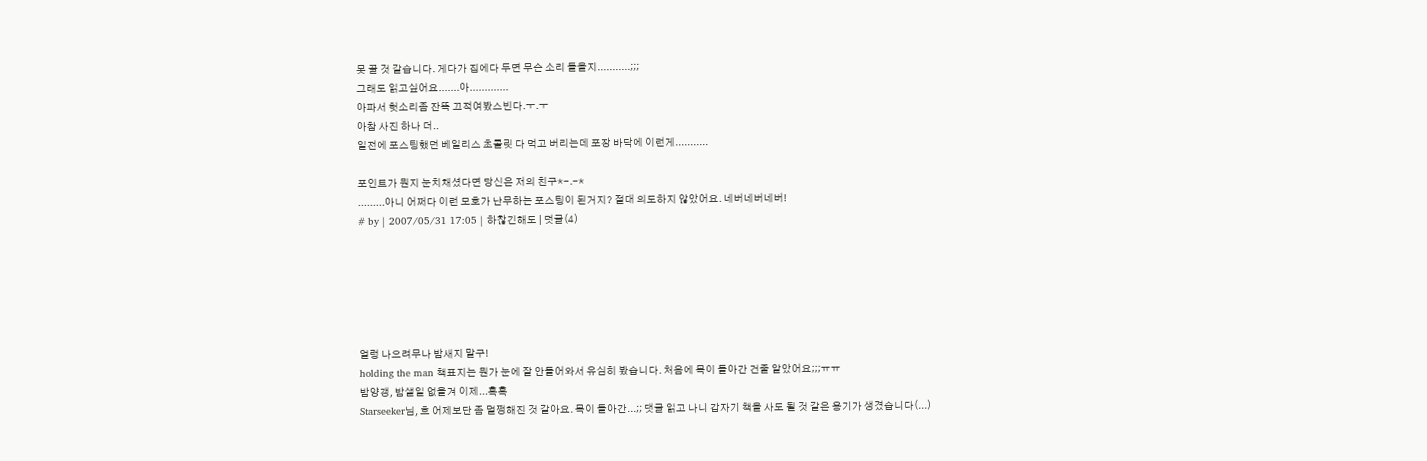못 꿀 것 같습니다. 게다가 집에다 두면 무슨 소리 들을지...........;;;
그래도 읽고싶어요.......아.............
아파서 헛소리좀 잔뜩 끄적여봤스빈다.ㅜ.ㅜ
아참 사진 하나 더..
일전에 포스팅했던 베일리스 초콜릿 다 먹고 버리는데 포장 바닥에 이런게...........

포인트가 뭔지 눈치채셨다면 당신은 저의 친구*-.-*
.........아니 어쩌다 이런 모호가 난무하는 포스팅이 된거지? 절대 의도하지 않았어요. 네버네버네버!
# by | 2007/05/31 17:05 | 하찮긴해도 | 덧글(4)






얼렁 나으려무나 밤새지 말구!
holding the man 책표지는 뭔가 눈에 잘 안들어와서 유심히 봤습니다. 처음에 목이 돌아간 건줄 알았어요;;;ㅠㅠ
밤양갱, 밤샐일 없을겨 이제...흑흑
Starseeker님, 흐 어제보단 좀 멀쩡해진 것 같아요. 목이 돌아간...;; 댓글 읽고 나니 갑자기 책을 사도 될 것 같은 용기가 생겼습니다(...)